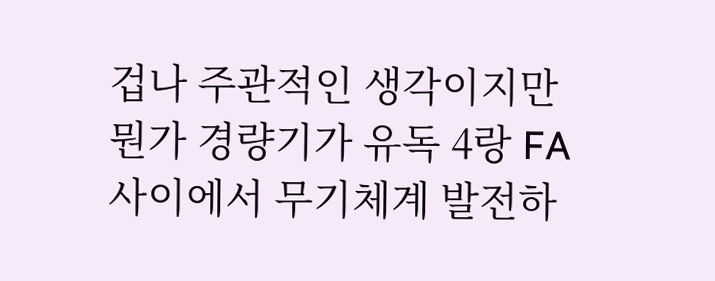겁나 주관적인 생각이지만 뭔가 경량기가 유독 4랑 FA 사이에서 무기체계 발전하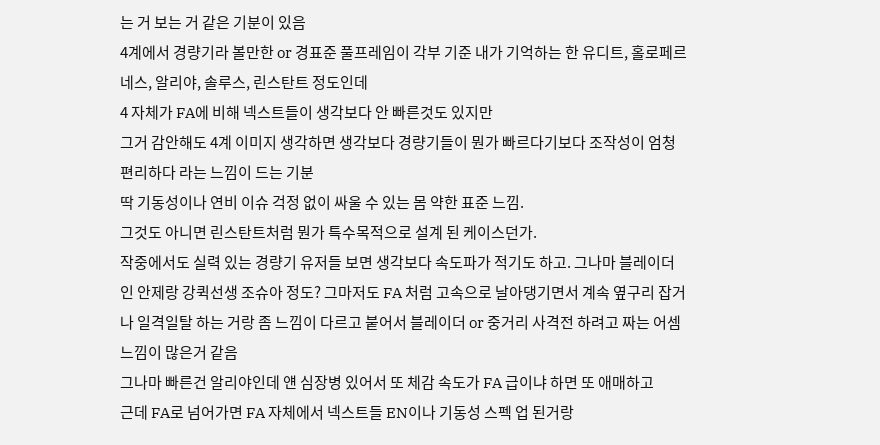는 거 보는 거 같은 기분이 있음
4계에서 경량기라 볼만한 or 경표준 풀프레임이 각부 기준 내가 기억하는 한 유디트, 홀로페르네스, 알리야, 솔루스, 린스탄트 정도인데
4 자체가 FA에 비해 넥스트들이 생각보다 안 빠른것도 있지만
그거 감안해도 4계 이미지 생각하면 생각보다 경량기들이 뭔가 빠르다기보다 조작성이 엄청 편리하다 라는 느낌이 드는 기분
딱 기동성이나 연비 이슈 걱정 없이 싸울 수 있는 몸 약한 표준 느낌.
그것도 아니면 린스탄트처럼 뭔가 특수목적으로 설계 된 케이스던가.
작중에서도 실력 있는 경량기 유저들 보면 생각보다 속도파가 적기도 하고. 그나마 블레이더인 안제랑 강퀵선생 조슈아 정도? 그마저도 FA 처럼 고속으로 날아댕기면서 계속 옆구리 잡거나 일격일탈 하는 거랑 좀 느낌이 다르고 붙어서 블레이더 or 중거리 사격전 하려고 짜는 어셈 느낌이 많은거 같음
그나마 빠른건 알리야인데 얜 심장병 있어서 또 체감 속도가 FA 급이냐 하면 또 애매하고
근데 FA로 넘어가면 FA 자체에서 넥스트들 EN이나 기동성 스펙 업 된거랑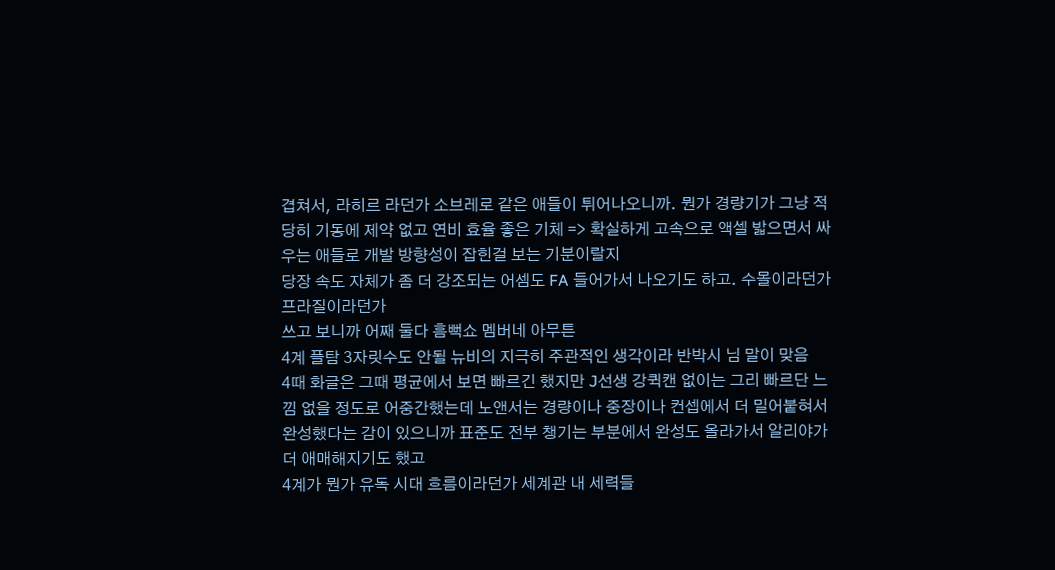겹쳐서, 라히르 라던가 소브레로 같은 애들이 튀어나오니까. 뭔가 경량기가 그냥 적당히 기동에 제약 없고 연비 효율 좋은 기체 => 확실하게 고속으로 액셀 밟으면서 싸우는 애들로 개발 방향성이 잡힌걸 보는 기분이랄지
당장 속도 자체가 좀 더 강조되는 어셈도 FA 들어가서 나오기도 하고. 수몰이라던가 프라질이라던가
쓰고 보니까 어째 둘다 흠뻑쇼 멤버네 아무튼
4계 플탐 3자릿수도 안될 뉴비의 지극히 주관적인 생각이라 반박시 님 말이 맞음
4때 화글은 그때 평균에서 보면 빠르긴 했지만 J선생 강퀵캔 없이는 그리 빠르단 느낌 없을 정도로 어중간했는데 노앤서는 경량이나 중장이나 컨셉에서 더 밀어붙혀서 완성했다는 감이 있으니까 표준도 전부 챙기는 부분에서 완성도 올라가서 알리야가 더 애매해지기도 했고
4계가 뭔가 유독 시대 흐름이라던가 세계관 내 세력들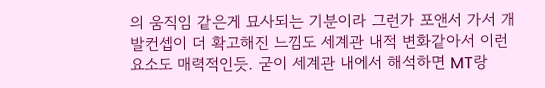의 움직임 같은게 묘사되는 기분이라 그런가 포앤서 가서 개발컨셉이 더 확고해진 느낌도 세계관 내적 변화같아서 이런 요소도 매력적인듯. 굳이 세계관 내에서 해석하면 MT랑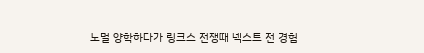노멀 양학하다가 링크스 전쟁때 넥스트 전 경험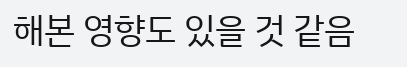해본 영향도 있을 것 같음